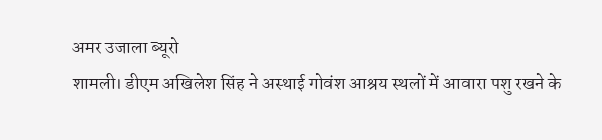अमर उजाला ब्यूरो
शामली। डीएम अखिलेश सिंह ने अस्थाई गोवंश आश्रय स्थलों में आवारा पशु रखने के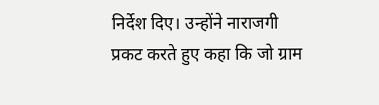निर्देश दिए। उन्होंने नाराजगी प्रकट करते हुए कहा कि जो ग्राम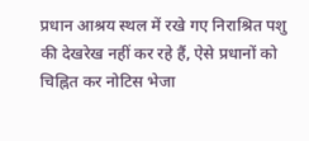प्रधान आश्रय स्थल में रखे गए निराश्रित पशु की देखरेख नहीं कर रहे हैं, ऐसे प्रधानों को चिह्नित कर नोटिस भेजा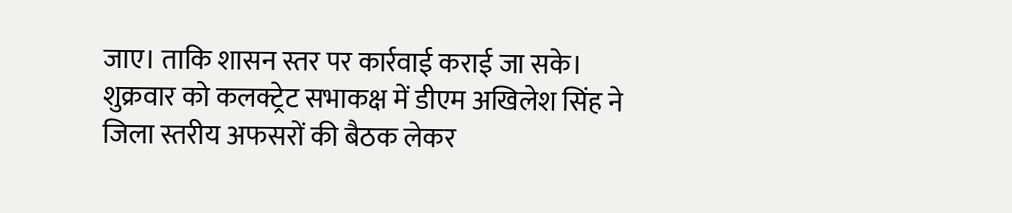जाए। ताकि शासन स्तर पर कार्रवाई कराई जा सके।
शुक्रवार को कलक्ट्रेट सभाकक्ष में डीएम अखिलेश सिंह ने जिला स्तरीय अफसरों की बैठक लेकर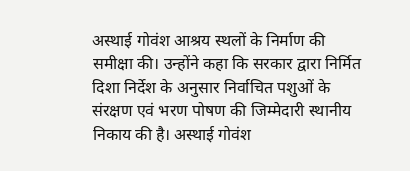अस्थाई गोवंश आश्रय स्थलों के निर्माण की समीक्षा की। उन्होंने कहा कि सरकार द्वारा निर्मित दिशा निर्देश के अनुसार निर्वाचित पशुओं के संरक्षण एवं भरण पोषण की जिम्मेदारी स्थानीय निकाय की है। अस्थाई गोवंश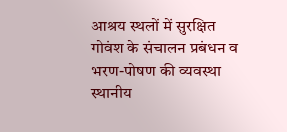आश्रय स्थलों में सुरक्षित गोवंश के संचालन प्रबंधन व भरण-पोषण की व्यवस्था स्थानीय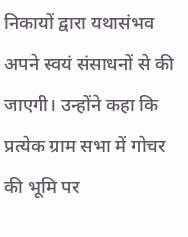निकायों द्वारा यथासंभव अपने स्वयं संसाधनों से की जाएगी। उन्होंने कहा कि प्रत्येक ग्राम सभा में गोचर की भूमि पर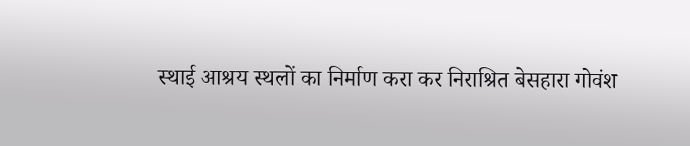स्थाई आश्रय स्थलों का निर्माण करा कर निराश्रित बेसहारा गोवंश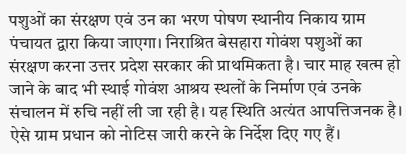पशुओं का संरक्षण एवं उन का भरण पोषण स्थानीय निकाय ग्राम पंचायत द्वारा किया जाएगा। निराश्रित बेसहारा गोवंश पशुओं का संरक्षण करना उत्तर प्रदेश सरकार की प्राथमिकता है। चार माह खत्म हो जाने के बाद भी स्थाई गोवंश आश्रय स्थलों के निर्माण एवं उनके संचालन में रुचि नहीं ली जा रही है। यह स्थिति अत्यंत आपत्तिजनक है। ऐसे ग्राम प्रधान को नोटिस जारी करने के निर्देश दिए गए हैं।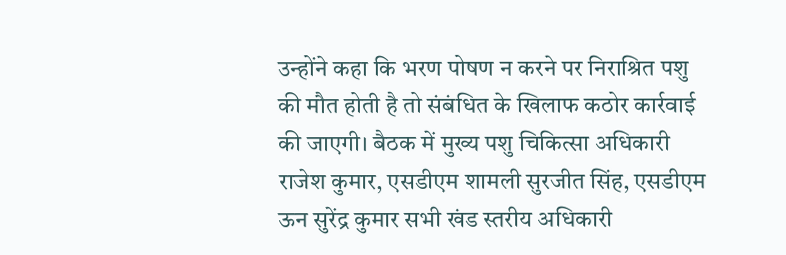उन्होंने कहा कि भरण पोषण न करने पर निराश्रित पशु की मौत होती है तो संबंधित के खिलाफ कठोर कार्रवाई की जाएगी। बैठक में मुख्य पशु चिकित्सा अधिकारी राजेश कुमार, एसडीएम शामली सुरजीत सिंह, एसडीएम ऊन सुरेंद्र कुमार सभी खंड स्तरीय अधिकारी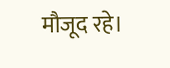मौजूद रहे।